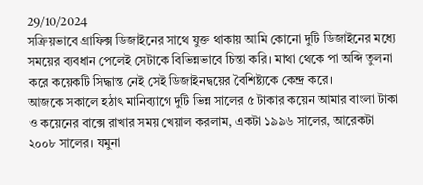29/10/2024
সক্রিয়ভাবে গ্রাফিক্স ডিজাইনের সাথে যুক্ত থাকায় আমি কোনো দুটি ডিজাইনের মধ্যে সময়ের ব্যবধান পেলেই সেটাকে বিভিন্নভাবে চিন্তা করি। মাথা থেকে পা অব্দি তুলনা করে কয়েকটি সিদ্ধান্ত নেই সেই ডিজাইনদ্বয়ের বৈশিষ্ট্যকে কেন্দ্র করে।
আজকে সকালে হঠাৎ মানিব্যাগে দুটি ভিন্ন সালের ৫ টাকার কয়েন আমার বাংলা টাকা ও কয়েনের বাক্সে রাখার সময় খেয়াল করলাম, একটা ১৯৯৬ সালের, আরেকটা ২০০৮ সালের। যমুনা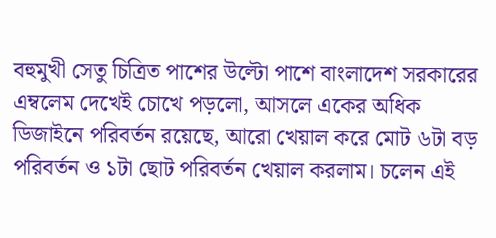বহুমুখী সেতু চিত্রিত পাশের উল্টো পাশে বাংলাদেশ সরকারের এম্বলেম দেখেই চোখে পড়লো, আসলে একের অধিক ডিজাইনে পরিবর্তন রয়েছে, আরো খেয়াল করে মোট ৬টা বড় পরিবর্তন ও ১টা ছোট পরিবর্তন খেয়াল করলাম। চলেন এই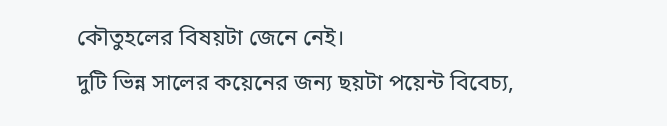কৌতুহলের বিষয়টা জেনে নেই।
দুটি ভিন্ন সালের কয়েনের জন্য ছয়টা পয়েন্ট বিবেচ্য,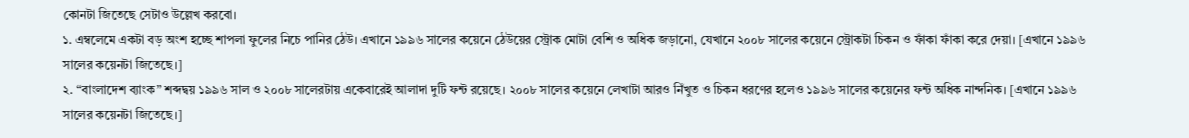কোনটা জিতেছে সেটাও উল্লেখ করবো।
১. এম্বলেমে একটা বড় অংশ হচ্ছে শাপলা ফুলের নিচে পানির ঠেউ। এখানে ১৯৯৬ সালের কয়েনে ঠেউয়ের স্ট্রোক মোটা বেশি ও অধিক জড়ানো, যেখানে ২০০৮ সালের কয়েনে স্ট্রোকটা চিকন ও ফাঁকা ফাঁকা করে দেয়া। [এখানে ১৯৯৬ সালের কয়েনটা জিতেছে।]
২. “বাংলাদেশ ব্যাংক” শব্দদ্বয় ১৯৯৬ সাল ও ২০০৮ সালেরটায় একেবারেই আলাদা দুটি ফন্ট রয়েছে। ২০০৮ সালের কয়েনে লেখাটা আরও নিঁখুত ও চিকন ধরণের হলেও ১৯৯৬ সালের কয়েনের ফন্ট অধিক নান্দনিক। [এখানে ১৯৯৬ সালের কয়েনটা জিতেছে।]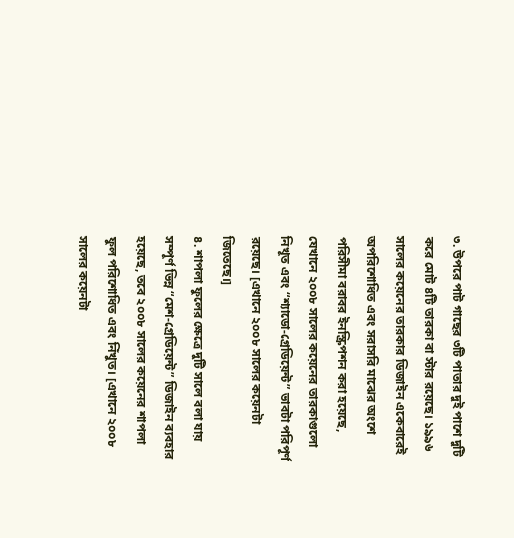৩. উপরে পাট গাছের ৩টি পাতার দুই পাশে দুটি করে মোট ৪টি তারকা বা স্টার রয়েছে। ১৯৯৬ সালের কয়েনের তারকার ডিজাইন একেবারেই অপরিশোধিত এবং সরাসরি মাঝের অংশে পরিসীমা বরাবর ইনস্ক্রিপশন করা হয়েছে, যেখানে ২০০৮ সালের কয়েনের তারকাগুলো নিখূত এবং “শ্যাডো-গ্রেডিয়েন্ট” ভাবটা পরিপূর্ণ রয়েছে। [এখানে ২০০৮ সালের কয়েনটা জিতেছে।]
৪. শাপলা ফুলের ক্ষেত্রে দুটি সালে বলা যায় সম্পূর্ণ ভিন্ন “মেশ-গ্রেডিয়েন্ট” ডিজাইন ব্যবহার হয়েছে, তবে ২০০৮ সালের কয়েনের শাপলা ফুল পরিশোধিত এবং নিঁখুত। [এখানে ২০০৮ সালের কয়েনটা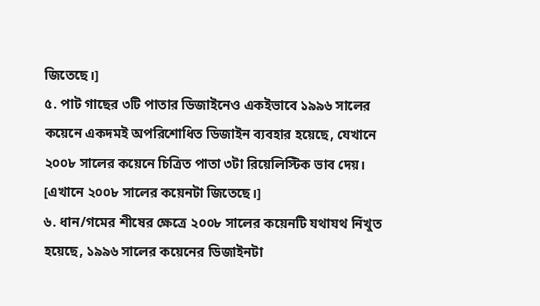জিতেছে।]
৫. পাট গাছের ৩টি পাতার ডিজাইনেও একইভাবে ১৯৯৬ সালের কয়েনে একদমই অপরিশোধিত ডিজাইন ব্যবহার হয়েছে, যেখানে ২০০৮ সালের কয়েনে চিত্রিত পাতা ৩টা রিয়েলিস্টিক ভাব দেয়। [এখানে ২০০৮ সালের কয়েনটা জিতেছে।]
৬. ধান/গমের শীষের ক্ষেত্রে ২০০৮ সালের কয়েনটি যথাযথ নিঁখুত হয়েছে, ১৯৯৬ সালের কয়েনের ডিজাইনটা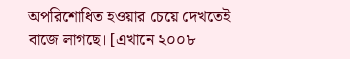অপরিশোধিত হওয়ার চেয়ে দেখতেই বাজে লাগছে। [এখানে ২০০৮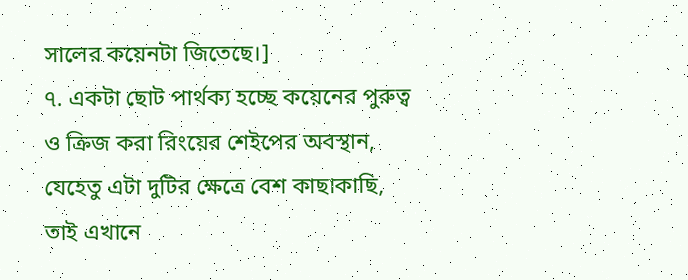সালের কয়েনটা জিতেছে।]
৭. একটা ছোট পার্থক্য হচ্ছে কয়েনের পুরুত্ব ও ক্রিজ করা রিংয়ের শেইপের অবস্থান, যেহেতু এটা দুটির ক্ষেত্রে বেশ কাছাকাছি, তাই এখানে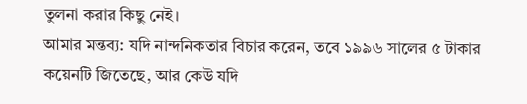তুলনা করার কিছু নেই।
আমার মন্তব্য: যদি নান্দনিকতার বিচার করেন, তবে ১৯৯৬ সালের ৫ টাকার কয়েনটি জিতেছে, আর কেউ যদি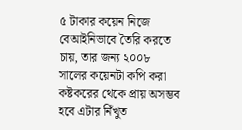৫ টাকার কয়েন নিজে বেআইনিভাবে তৈরি করতে চায়, তার জন্য ২০০৮ সালের কয়েনটা কপি করা কষ্টকরের থেকে প্রায় অসম্ভব হবে এটার নিঁখুত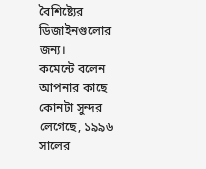বৈশিষ্ট্যের ডিজাইনগুলোর জন্য।
কমেন্টে বলেন আপনার কাছে কোনটা সুন্দর লেগেছে, ১৯৯৬ সালের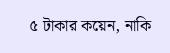৫ টাকার কয়েন, নাকি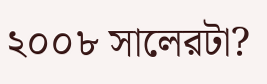২০০৮ সালেরটা?